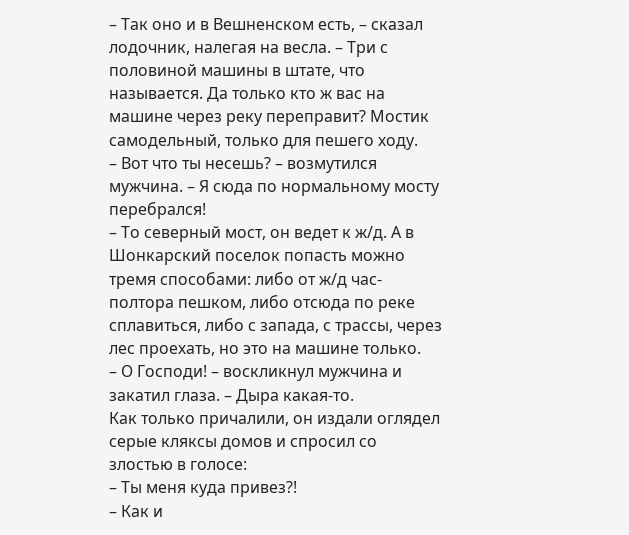– Так оно и в Вешненском есть, – сказал лодочник, налегая на весла. – Три с половиной машины в штате, что называется. Да только кто ж вас на машине через реку переправит? Мостик самодельный, только для пешего ходу.
– Вот что ты несешь? – возмутился мужчина. – Я сюда по нормальному мосту перебрался!
– То северный мост, он ведет к ж/д. А в Шонкарский поселок попасть можно тремя способами: либо от ж/д час-полтора пешком, либо отсюда по реке сплавиться, либо с запада, с трассы, через лес проехать, но это на машине только.
– О Господи! – воскликнул мужчина и закатил глаза. – Дыра какая-то.
Как только причалили, он издали оглядел серые кляксы домов и спросил со злостью в голосе:
– Ты меня куда привез?!
– Как и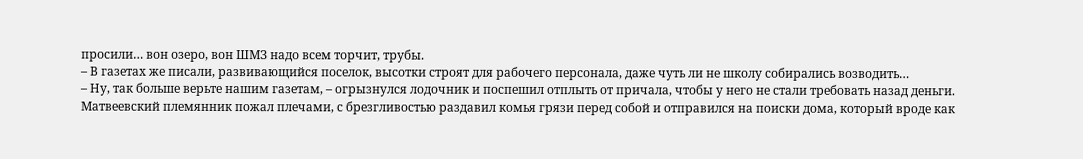просили… вон озеро, вон ШМЗ надо всем торчит, трубы.
– В газетах же писали, развивающийся поселок, высотки строят для рабочего персонала, даже чуть ли не школу собирались возводить…
– Ну, так больше верьте нашим газетам, – огрызнулся лодочник и поспешил отплыть от причала, чтобы у него не стали требовать назад деньги.
Матвеевский племянник пожал плечами, с брезгливостью раздавил комья грязи перед собой и отправился на поиски дома, который вроде как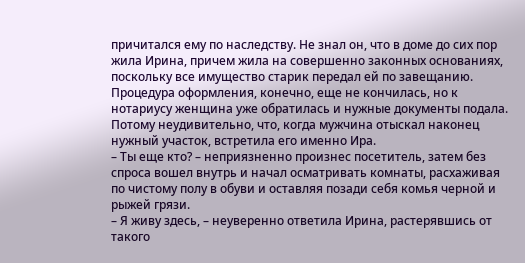причитался ему по наследству. Не знал он, что в доме до сих пор жила Ирина, причем жила на совершенно законных основаниях, поскольку все имущество старик передал ей по завещанию. Процедура оформления, конечно, еще не кончилась, но к нотариусу женщина уже обратилась и нужные документы подала.
Потому неудивительно, что, когда мужчина отыскал наконец нужный участок, встретила его именно Ира.
– Ты еще кто? – неприязненно произнес посетитель, затем без спроса вошел внутрь и начал осматривать комнаты, расхаживая по чистому полу в обуви и оставляя позади себя комья черной и рыжей грязи.
– Я живу здесь, – неуверенно ответила Ирина, растерявшись от такого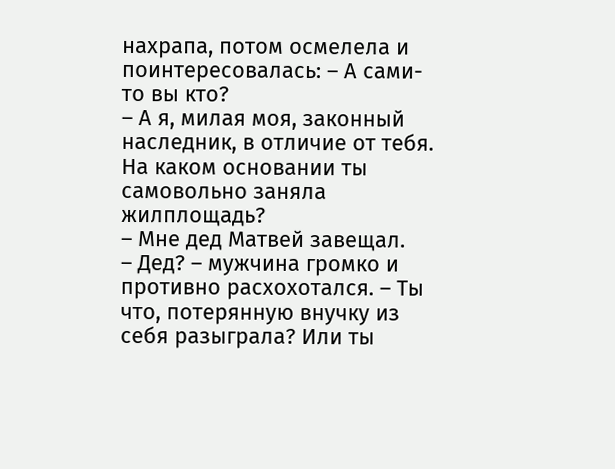нахрапа, потом осмелела и поинтересовалась: – А сами-то вы кто?
– А я, милая моя, законный наследник, в отличие от тебя. На каком основании ты самовольно заняла жилплощадь?
– Мне дед Матвей завещал.
– Дед? – мужчина громко и противно расхохотался. – Ты что, потерянную внучку из себя разыграла? Или ты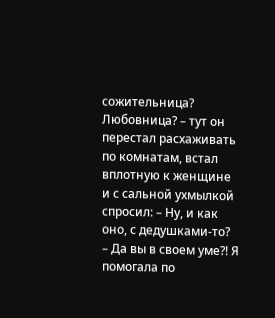сожительница? Любовница? – тут он перестал расхаживать по комнатам, встал вплотную к женщине и с сальной ухмылкой спросил: – Ну, и как оно, с дедушками-то?
– Да вы в своем уме?! Я помогала по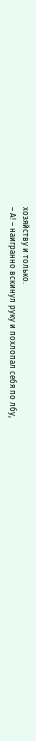хозяйству и только.
– А! – наигранно вскинул руку и похлопал себя по лбу,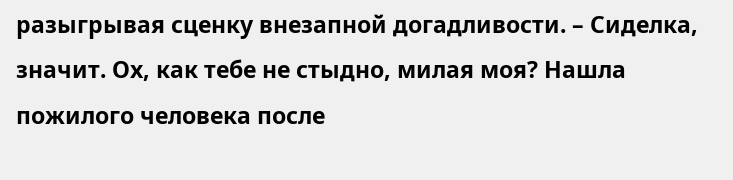разыгрывая сценку внезапной догадливости. – Сиделка, значит. Ох, как тебе не стыдно, милая моя? Нашла пожилого человека после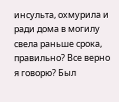инсульта, охмурила и ради дома в могилу свела раньше срока, правильно? Все верно я говорю? Был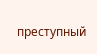преступный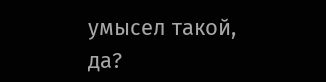умысел такой, да?